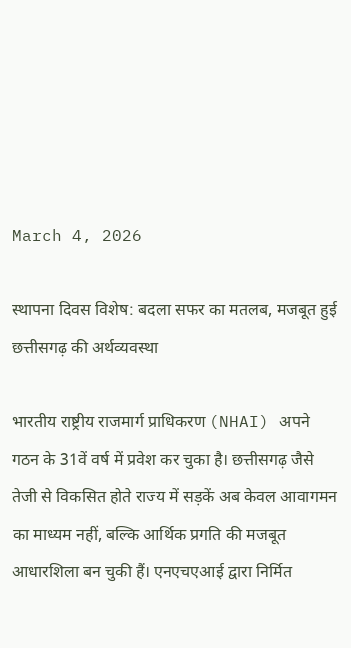March 4, 2026

स्थापना दिवस विशेष: बदला सफर का मतलब, मजबूत हुई छत्तीसगढ़ की अर्थव्यवस्था

भारतीय राष्ट्रीय राजमार्ग प्राधिकरण (NHAI) अपने गठन के 31वें वर्ष में प्रवेश कर चुका है। छत्तीसगढ़ जैसे तेजी से विकसित होते राज्य में सड़कें अब केवल आवागमन का माध्यम नहीं, बल्कि आर्थिक प्रगति की मजबूत आधारशिला बन चुकी हैं। एनएचएआई द्वारा निर्मित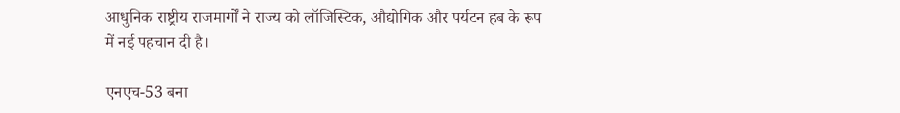आधुनिक राष्ट्रीय राजमार्गों ने राज्य को लॉजिस्टिक, औद्योगिक और पर्यटन हब के रूप में नई पहचान दी है।

एनएच-53 बना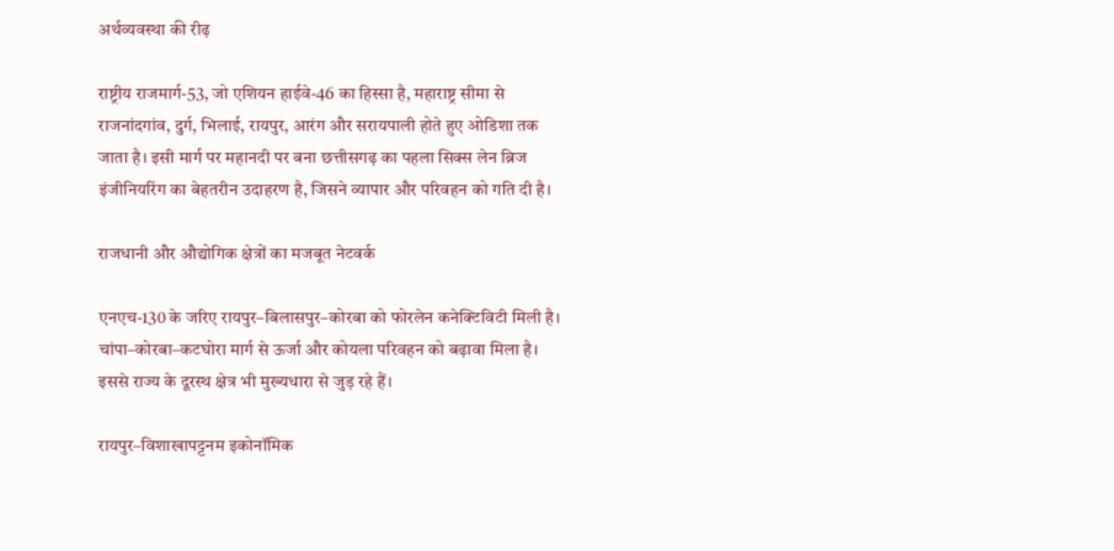अर्थव्यवस्था की रीढ़

राष्ट्रीय राजमार्ग-53, जो एशियन हाईवे-46 का हिस्सा है, महाराष्ट्र सीमा से राजनांदगांव, दुर्ग, भिलाई, रायपुर, आरंग और सरायपाली होते हुए ओडिशा तक जाता है। इसी मार्ग पर महानदी पर बना छत्तीसगढ़ का पहला सिक्स लेन ब्रिज इंजीनियरिंग का बेहतरीन उदाहरण है, जिसने व्यापार और परिवहन को गति दी है।

राजधानी और औद्योगिक क्षेत्रों का मजबूत नेटवर्क

एनएच-130 के जरिए रायपुर–बिलासपुर–कोरबा को फोरलेन कनेक्टिविटी मिली है। चांपा–कोरबा–कटघोरा मार्ग से ऊर्जा और कोयला परिवहन को बढ़ावा मिला है। इससे राज्य के दूरस्थ क्षेत्र भी मुख्यधारा से जुड़ रहे हैं।

रायपुर–विशाखापट्टनम इकोनॉमिक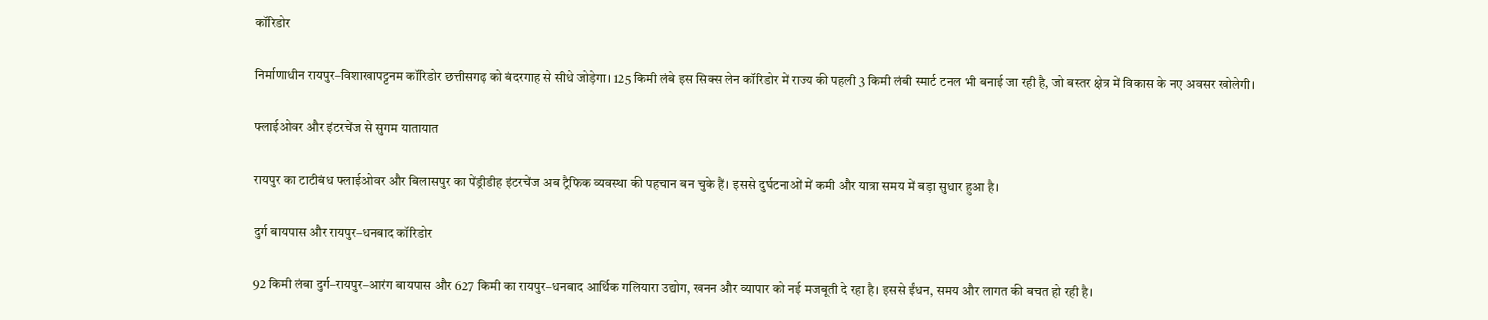कॉरिडोर

निर्माणाधीन रायपुर–विशाखापट्टनम कॉरिडोर छत्तीसगढ़ को बंदरगाह से सीधे जोड़ेगा। 125 किमी लंबे इस सिक्स लेन कॉरिडोर में राज्य की पहली 3 किमी लंबी स्मार्ट टनल भी बनाई जा रही है, जो बस्तर क्षेत्र में विकास के नए अवसर खोलेगी।

फ्लाईओवर और इंटरचेंज से सुगम यातायात

रायपुर का टाटीबंध फ्लाईओवर और बिलासपुर का पेंड्रीडीह इंटरचेंज अब ट्रैफिक व्यवस्था की पहचान बन चुके हैं। इससे दुर्घटनाओं में कमी और यात्रा समय में बड़ा सुधार हुआ है।

दुर्ग बायपास और रायपुर–धनबाद कॉरिडोर

92 किमी लंबा दुर्ग–रायपुर–आरंग बायपास और 627 किमी का रायपुर–धनबाद आर्थिक गलियारा उद्योग, खनन और व्यापार को नई मजबूती दे रहा है। इससे ईंधन, समय और लागत की बचत हो रही है।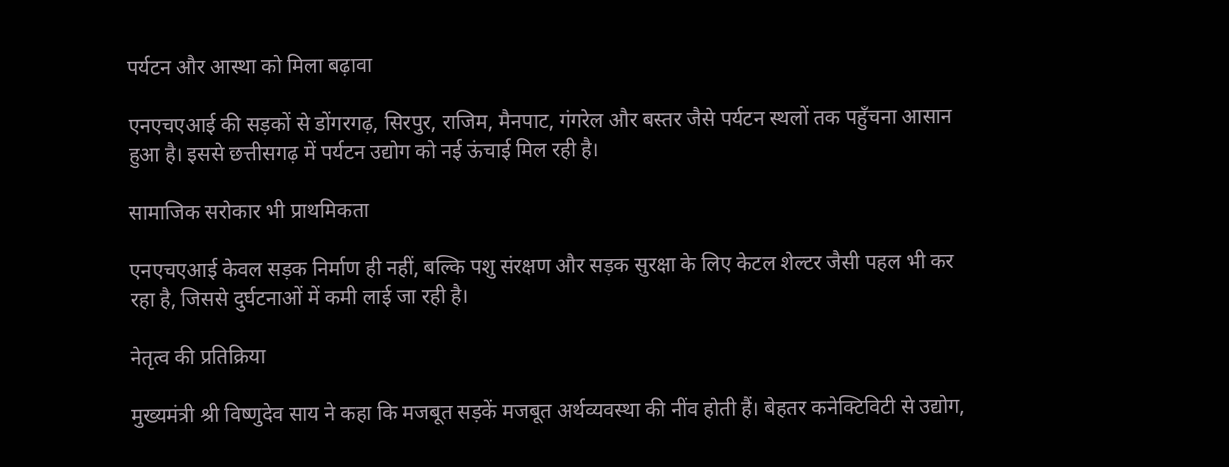पर्यटन और आस्था को मिला बढ़ावा

एनएचएआई की सड़कों से डोंगरगढ़, सिरपुर, राजिम, मैनपाट, गंगरेल और बस्तर जैसे पर्यटन स्थलों तक पहुँचना आसान हुआ है। इससे छत्तीसगढ़ में पर्यटन उद्योग को नई ऊंचाई मिल रही है।

सामाजिक सरोकार भी प्राथमिकता

एनएचएआई केवल सड़क निर्माण ही नहीं, बल्कि पशु संरक्षण और सड़क सुरक्षा के लिए केटल शेल्टर जैसी पहल भी कर रहा है, जिससे दुर्घटनाओं में कमी लाई जा रही है।

नेतृत्व की प्रतिक्रिया

मुख्यमंत्री श्री विष्णुदेव साय ने कहा कि मजबूत सड़कें मजबूत अर्थव्यवस्था की नींव होती हैं। बेहतर कनेक्टिविटी से उद्योग,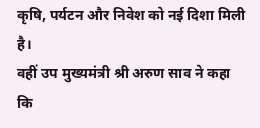कृषि, पर्यटन और निवेश को नई दिशा मिली है।
वहीं उप मुख्यमंत्री श्री अरुण साव ने कहा कि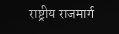राष्ट्रीय राजमार्ग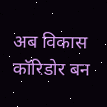अब विकास कॉरिडोर बन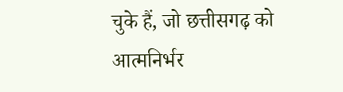चुके हैं, जो छत्तीसगढ़ को आत्मनिर्भर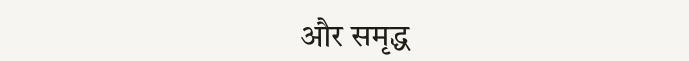और समृद्ध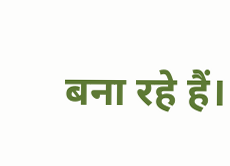बना रहे हैं।